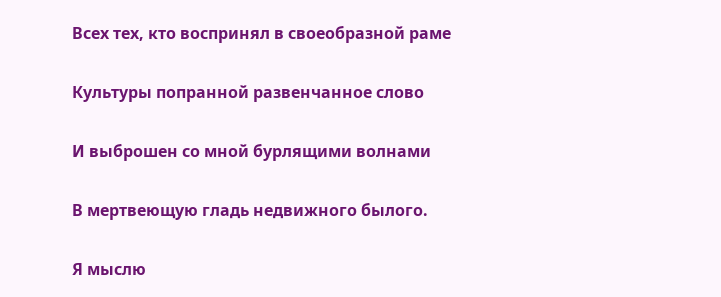Всех тех, кто воспринял в своеобразной раме

Культуры попранной развенчанное слово

И выброшен со мной бурлящими волнами

В мертвеющую гладь недвижного былого.

Я мыслю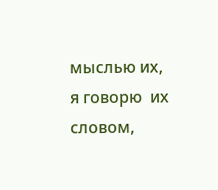мыслью их, я говорю  их словом,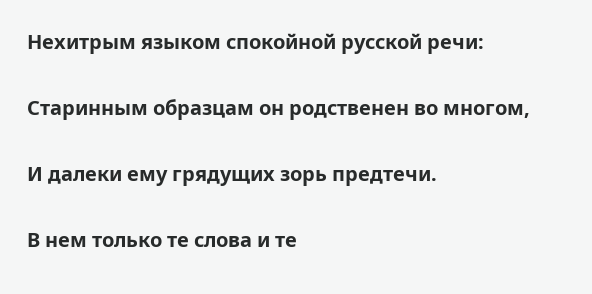Нехитрым языком спокойной русской речи:

Старинным образцам он родственен во многом,

И далеки ему грядущих зорь предтечи.

В нем только те слова и те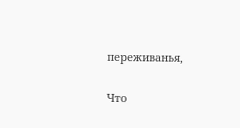переживанья,

Что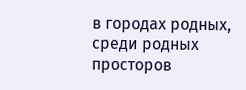в городах родных, среди родных просторов